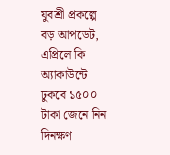যুবশ্রী প্রকল্পে বড় আপডেট, এপ্রিলে কি অ্যাকাউন্টে ঢুকবে ১৫০০ টাকা জেনে নিন দিনক্ষণ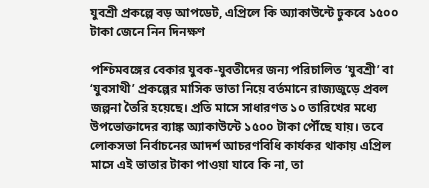যুবশ্রী প্রকল্পে বড় আপডেট, এপ্রিলে কি অ্যাকাউন্টে ঢুকবে ১৫০০ টাকা জেনে নিন দিনক্ষণ

পশ্চিমবঙ্গের বেকার যুবক-যুবতীদের জন্য পরিচালিত ‘যুবশ্রী’ বা ‘যুবসাথী’ প্রকল্পের মাসিক ভাতা নিয়ে বর্তমানে রাজ্যজুড়ে প্রবল জল্পনা তৈরি হয়েছে। প্রতি মাসে সাধারণত ১০ তারিখের মধ্যে উপভোক্তাদের ব্যাঙ্ক অ্যাকাউন্টে ১৫০০ টাকা পৌঁছে যায়। তবে লোকসভা নির্বাচনের আদর্শ আচরণবিধি কার্যকর থাকায় এপ্রিল মাসে এই ভাতার টাকা পাওয়া যাবে কি না, তা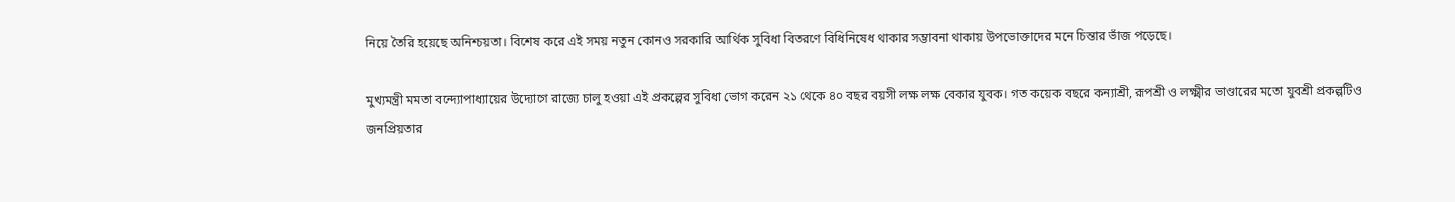নিয়ে তৈরি হয়েছে অনিশ্চয়তা। বিশেষ করে এই সময় নতুন কোনও সরকারি আর্থিক সুবিধা বিতরণে বিধিনিষেধ থাকার সম্ভাবনা থাকায় উপভোক্তাদের মনে চিন্তার ভাঁজ পড়েছে।

মুখ্যমন্ত্রী মমতা বন্দ্যোপাধ্যায়ের উদ্যোগে রাজ্যে চালু হওয়া এই প্রকল্পের সুবিধা ভোগ করেন ২১ থেকে ৪০ বছর বয়সী লক্ষ লক্ষ বেকার যুবক। গত কয়েক বছরে কন্যাশ্রী, রূপশ্রী ও লক্ষ্মীর ভাণ্ডারের মতো যুবশ্রী প্রকল্পটিও জনপ্রিয়তার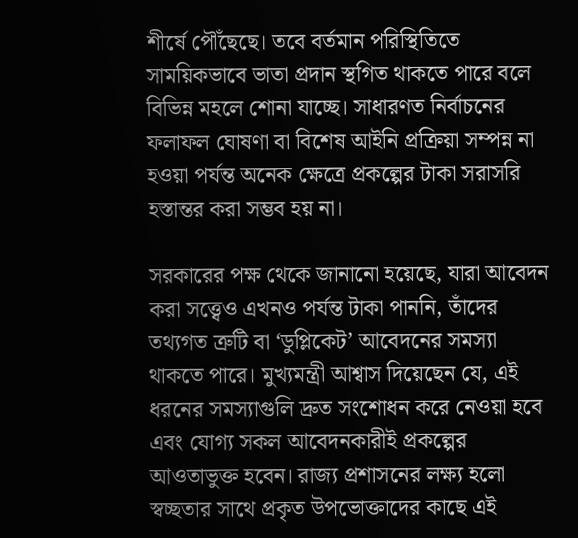শীর্ষে পৌঁছেছে। তবে বর্তমান পরিস্থিতিতে সাময়িকভাবে ভাতা প্রদান স্থগিত থাকতে পারে বলে বিভিন্ন মহলে শোনা যাচ্ছে। সাধারণত নির্বাচনের ফলাফল ঘোষণা বা বিশেষ আইনি প্রক্রিয়া সম্পন্ন না হওয়া পর্যন্ত অনেক ক্ষেত্রে প্রকল্পের টাকা সরাসরি হস্তান্তর করা সম্ভব হয় না।

সরকারের পক্ষ থেকে জানানো হয়েছে, যারা আবেদন করা সত্ত্বেও এখনও পর্যন্ত টাকা পাননি, তাঁদের তথ্যগত ত্রুটি বা ‘ডুপ্লিকেট’ আবেদনের সমস্যা থাকতে পারে। মুখ্যমন্ত্রী আশ্বাস দিয়েছেন যে, এই ধরনের সমস্যাগুলি দ্রুত সংশোধন করে নেওয়া হবে এবং যোগ্য সকল আবেদনকারীই প্রকল্পের আওতাভুক্ত হবেন। রাজ্য প্রশাসনের লক্ষ্য হলো স্বচ্ছতার সাথে প্রকৃত উপভোক্তাদের কাছে এই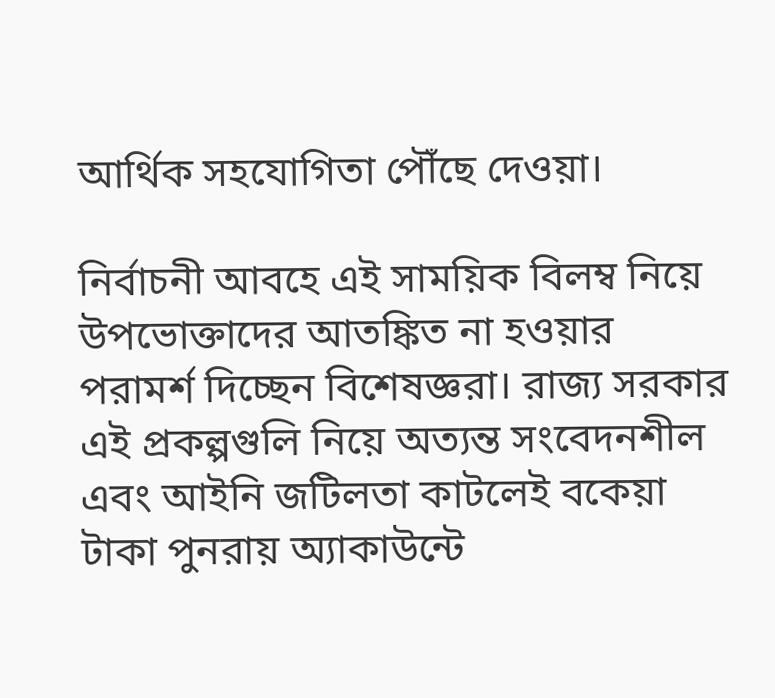আর্থিক সহযোগিতা পৌঁছে দেওয়া।

নির্বাচনী আবহে এই সাময়িক বিলম্ব নিয়ে উপভোক্তাদের আতঙ্কিত না হওয়ার পরামর্শ দিচ্ছেন বিশেষজ্ঞরা। রাজ্য সরকার এই প্রকল্পগুলি নিয়ে অত্যন্ত সংবেদনশীল এবং আইনি জটিলতা কাটলেই বকেয়া টাকা পুনরায় অ্যাকাউন্টে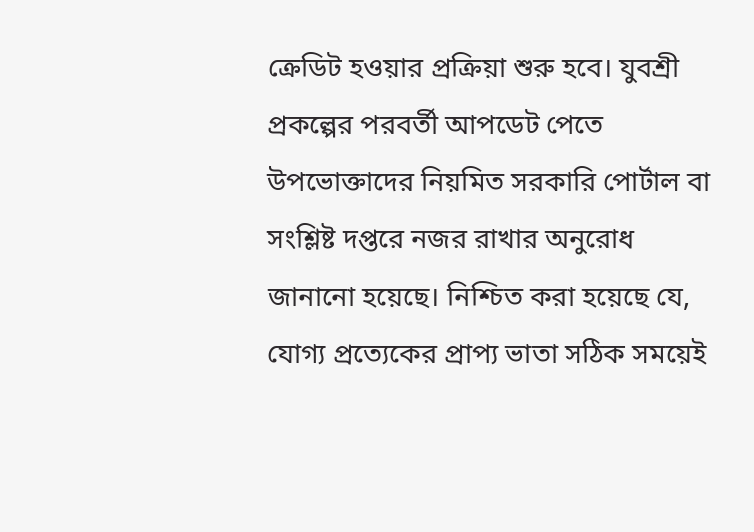ক্রেডিট হওয়ার প্রক্রিয়া শুরু হবে। যুবশ্রী প্রকল্পের পরবর্তী আপডেট পেতে উপভোক্তাদের নিয়মিত সরকারি পোর্টাল বা সংশ্লিষ্ট দপ্তরে নজর রাখার অনুরোধ জানানো হয়েছে। নিশ্চিত করা হয়েছে যে, যোগ্য প্রত্যেকের প্রাপ্য ভাতা সঠিক সময়েই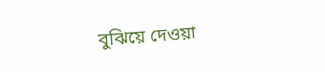বুঝিয়ে দেওয়া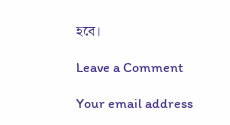হবে।

Leave a Comment

Your email address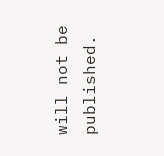will not be published.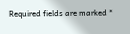Required fields are marked *